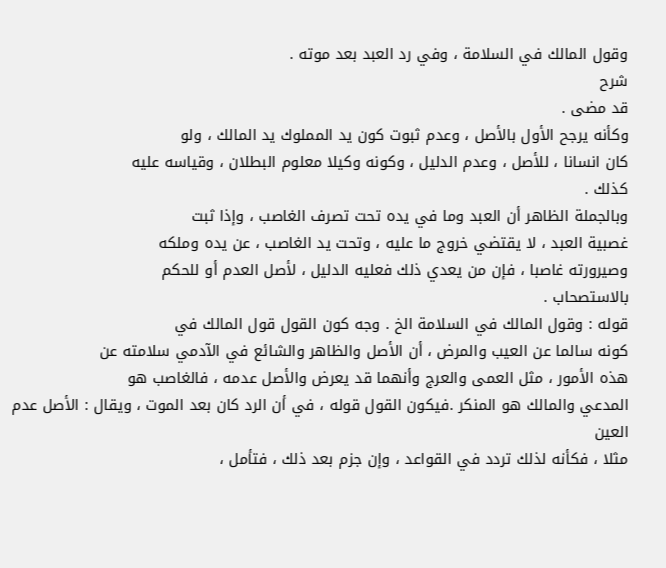وقول المالك في السلامة ، وفي رد العبد بعد موته .
شرح
قد مضى .
وكأنه يرجح الأول بالأصل ، وعدم ثبوت كون يد المملوك يد المالك ، ولو
كان انسانا ، للأصل ، وعدم الدليل ، وكونه وكيلا معلوم البطلان ، وقياسه عليه
كذلك .
وبالجملة الظاهر أن العبد وما في يده تحت تصرف الغاصب ، وإذا ثبت
غصبية العبد ، لا يقتضي خروج ما عليه ، وتحت يد الغاصب ، عن يده وملكه
وصيرورته غاصبا ، فإن من يعدي ذلك فعليه الدليل ، لأصل العدم أو للحكم
بالاستصحاب .
قوله : وقول المالك في السلامة الخ . وجه كون القول قول المالك في
كونه سالما عن العيب والمرض ، أن الأصل والظاهر والشائع في الآدمي سلامته عن
هذه الأمور ، مثل العمى والعرج وأنهما قد يعرض والأصل عدمه ، فالغاصب هو
المدعي والمالك هو المنكر .فيكون القول قوله ، في أن الرد كان بعد الموت ، ويقال : الأصل عدم العين
مثلا ، فكأنه لذلك تردد في القواعد ، وإن جزم بعد ذلك ، فتأمل ،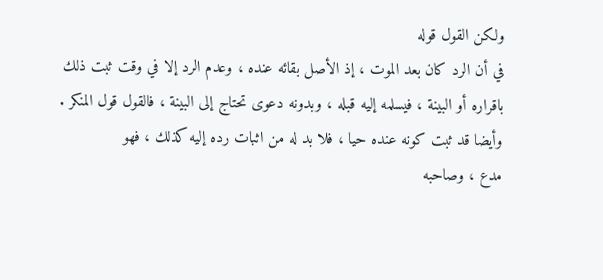ولكن القول قوله
في أن الرد كان بعد الموت ، إذ الأصل بقائه عنده ، وعدم الرد إلا في وقت ثبت ذلك
باقراره أو البينة ، فيسلمه إليه قبله ، وبدونه دعوى تحتاج إلى البينة ، فالقول قول المنكر .
وأيضا قد ثبت كونه عنده حيا ، فلا بد له من اثبات رده إليه كذلك ، فهو
مدع ، وصاحبه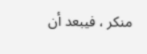منكر ، فيبعد أن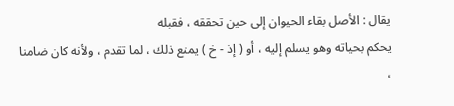يقال : الأصل بقاء الحيوان إلى حين تحققه ، فقبله
يحكم بحياته وهو يسلم إليه ، أو ( إذ - خ ) يمنع ذلك ، لما تقدم ، ولأنه كان ضامنا ،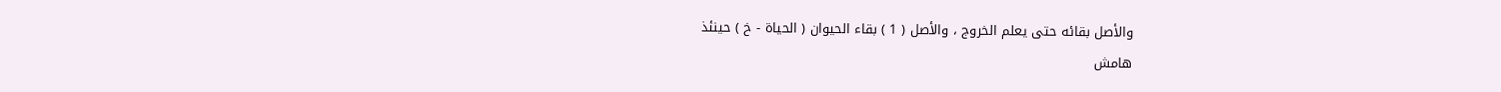والأصل بقائه حتى يعلم الخروج ، والأصل ( 1 ) بقاء الحيوان ( الحياة - خ ) حينئذ
هامش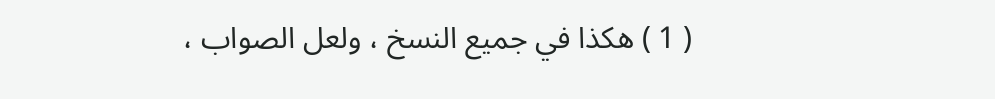( 1 ) هكذا في جميع النسخ ، ولعل الصواب ،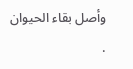وأصل بقاء الحيوان .